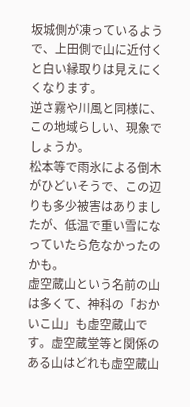坂城側が凍っているようで、上田側で山に近付くと白い縁取りは見えにくくなります。
逆さ霧や川風と同様に、この地域らしい、現象でしょうか。
松本等で雨氷による倒木がひどいそうで、この辺りも多少被害はありましたが、低温で重い雪になっていたら危なかったのかも。
虚空蔵山という名前の山は多くて、神科の「おかいこ山」も虚空蔵山です。虚空蔵堂等と関係のある山はどれも虚空蔵山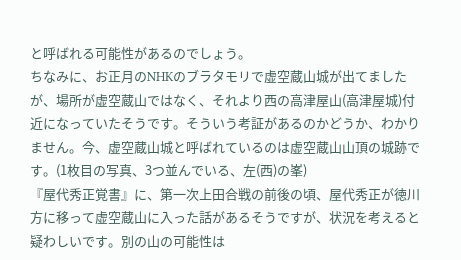と呼ばれる可能性があるのでしょう。
ちなみに、お正月のNHKのブラタモリで虚空蔵山城が出てましたが、場所が虚空蔵山ではなく、それより西の高津屋山(高津屋城)付近になっていたそうです。そういう考証があるのかどうか、わかりません。今、虚空蔵山城と呼ばれているのは虚空蔵山山頂の城跡です。(1枚目の写真、3つ並んでいる、左(西)の峯)
『屋代秀正覚書』に、第一次上田合戦の前後の頃、屋代秀正が徳川方に移って虚空蔵山に入った話があるそうですが、状況を考えると疑わしいです。別の山の可能性は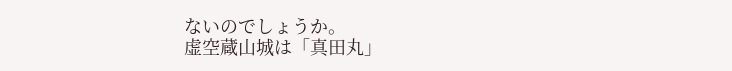ないのでしょうか。
虚空蔵山城は「真田丸」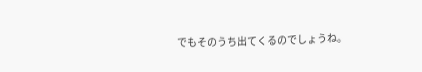でもそのうち出てくるのでしょうね。